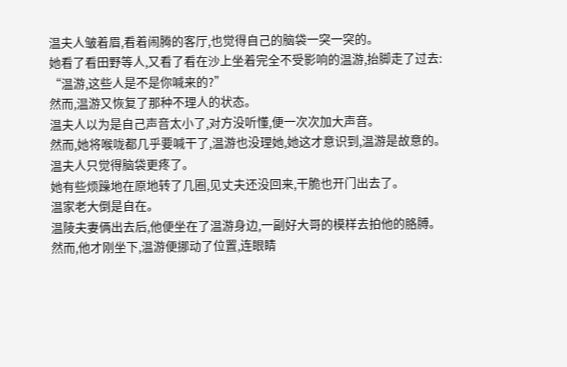温夫人皱着眉,看着闹腾的客厅,也觉得自己的脑袋一突一突的。
她看了看田野等人,又看了看在沙上坐着完全不受影响的温游,抬脚走了过去:
“温游,这些人是不是你喊来的?”
然而,温游又恢复了那种不理人的状态。
温夫人以为是自己声音太小了,对方没听懂,便一次次加大声音。
然而,她将喉咙都几乎要喊干了,温游也没理她,她这才意识到,温游是故意的。
温夫人只觉得脑袋更疼了。
她有些烦躁地在原地转了几圈,见丈夫还没回来,干脆也开门出去了。
温家老大倒是自在。
温陵夫妻俩出去后,他便坐在了温游身边,一副好大哥的模样去拍他的胳膊。
然而,他才刚坐下,温游便挪动了位置,连眼睛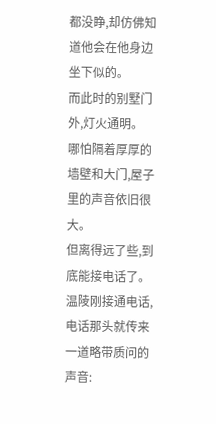都没睁,却仿佛知道他会在他身边坐下似的。
而此时的别墅门外,灯火通明。
哪怕隔着厚厚的墙壁和大门,屋子里的声音依旧很大。
但离得远了些,到底能接电话了。
温陵刚接通电话,电话那头就传来一道略带质问的声音: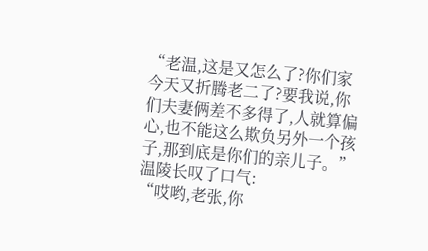“老温,这是又怎么了?你们家今天又折腾老二了?要我说,你们夫妻俩差不多得了,人就算偏心,也不能这么欺负另外一个孩子,那到底是你们的亲儿子。”
温陵长叹了口气:
“哎哟,老张,你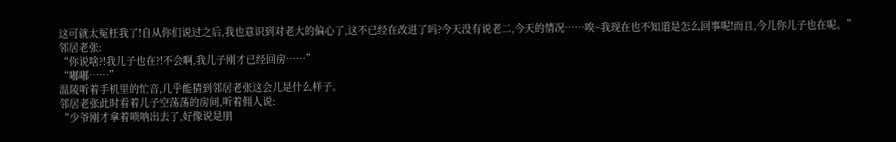这可就太冤枉我了!自从你们说过之后,我也意识到对老大的偏心了,这不已经在改进了吗?今天没有说老二,今天的情况……唉~我现在也不知道是怎么回事呢!而且,今儿你儿子也在呢。”
邻居老张:
“你说啥?!我儿子也在?!不会啊,我儿子刚才已经回房……”
“嘟嘟……”
温陵听着手机里的忙音,几乎能猜到邻居老张这会儿是什么样子。
邻居老张此时看着儿子空荡荡的房间,听着佣人说:
“少爷刚才拿着唢呐出去了,好像说是朋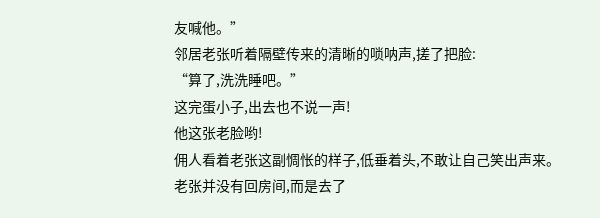友喊他。”
邻居老张听着隔壁传来的清晰的唢呐声,搓了把脸:
“算了,洗洗睡吧。”
这完蛋小子,出去也不说一声!
他这张老脸哟!
佣人看着老张这副惆怅的样子,低垂着头,不敢让自己笑出声来。
老张并没有回房间,而是去了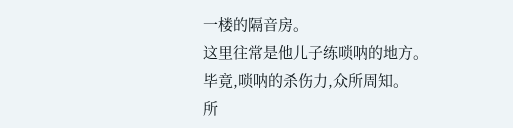一楼的隔音房。
这里往常是他儿子练唢呐的地方。
毕竟,唢呐的杀伤力,众所周知。
所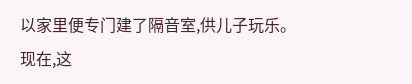以家里便专门建了隔音室,供儿子玩乐。
现在,这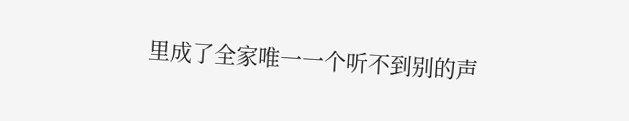里成了全家唯一一个听不到别的声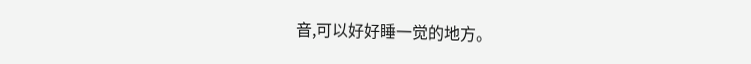音,可以好好睡一觉的地方。